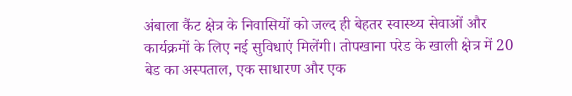अंबाला कैंट क्षेत्र के निवासियों को जल्द ही बेहतर स्वास्थ्य सेवाओं और कार्यक्रमों के लिए नई सुविधाएं मिलेंगी। तोपखाना परेड के खाली क्षेत्र में 20 बेड का अस्पताल, एक साधारण और एक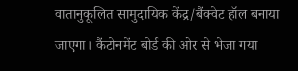वातानुकूलित सामुदायिक केंद्र/बैंक्वेट हॉल बनाया जाएगा। कैंटोनमेंट बोर्ड की ओर से भेजा गया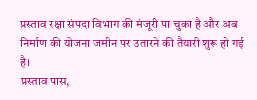प्रस्ताव रक्षा संपदा विभाग की मंजूरी पा चुका है और अब निर्माण की योजना जमीन पर उतारने की तैयारी शुरू हो गई है।
प्रस्ताव पास,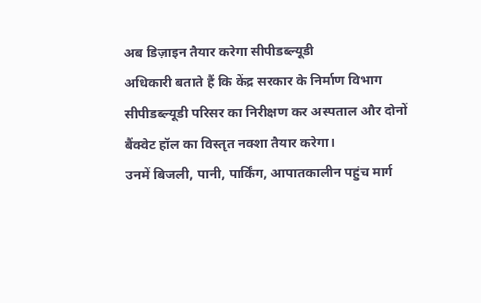अब डिज़ाइन तैयार करेगा सीपीडब्ल्यूडी
अधिकारी बताते हैं कि केंद्र सरकार के निर्माण विभाग सीपीडब्ल्यूडी परिसर का निरीक्षण कर अस्पताल और दोनों बैंक्वेट हॉल का विस्तृत नक्शा तैयार करेगा।
उनमें बिजली, पानी, पार्किंग, आपातकालीन पहुंच मार्ग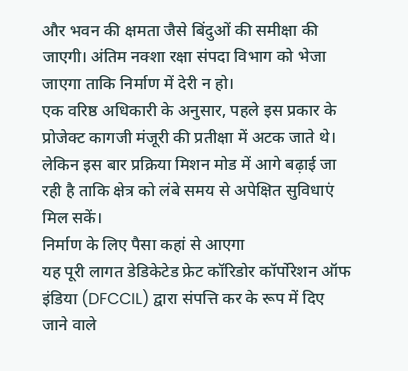और भवन की क्षमता जैसे बिंदुओं की समीक्षा की जाएगी। अंतिम नक्शा रक्षा संपदा विभाग को भेजा जाएगा ताकि निर्माण में देरी न हो।
एक वरिष्ठ अधिकारी के अनुसार, पहले इस प्रकार के प्रोजेक्ट कागजी मंजूरी की प्रतीक्षा में अटक जाते थे।
लेकिन इस बार प्रक्रिया मिशन मोड में आगे बढ़ाई जा रही है ताकि क्षेत्र को लंबे समय से अपेक्षित सुविधाएं मिल सकें।
निर्माण के लिए पैसा कहां से आएगा
यह पूरी लागत डेडिकेटेड फ्रेट कॉरिडोर कॉर्पोरेशन ऑफ इंडिया (DFCCIL) द्वारा संपत्ति कर के रूप में दिए जाने वाले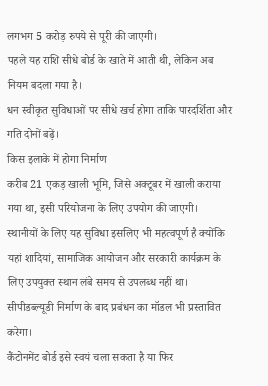लगभग 5 करोड़ रुपये से पूरी की जाएगी।
पहले यह राशि सीधे बोर्ड के खाते में आती थी, लेकिन अब नियम बदला गया है।
धन स्वीकृत सुविधाओं पर सीधे खर्च होगा ताकि पारदर्शिता और गति दोनों बढ़ें।
किस इलाके में होगा निर्माण
करीब 21 एकड़ खाली भूमि, जिसे अक्टूबर में खाली कराया गया था, इसी परियोजना के लिए उपयोग की जाएगी।
स्थानीयों के लिए यह सुविधा इसलिए भी महत्वपूर्ण है क्योंकि यहां शादियां, सामाजिक आयोजन और सरकारी कार्यक्रम के लिए उपयुक्त स्थान लंबे समय से उपलब्ध नहीं था।
सीपीडब्ल्यूडी निर्माण के बाद प्रबंधन का मॉडल भी प्रस्तावित करेगा।
कैंटोनमेंट बोर्ड इसे स्वयं चला सकता है या फिर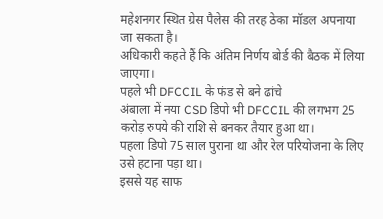महेशनगर स्थित ग्रेस पैलेस की तरह ठेका मॉडल अपनाया जा सकता है।
अधिकारी कहते हैं कि अंतिम निर्णय बोर्ड की बैठक में लिया जाएगा।
पहले भी DFCCIL के फंड से बने ढांचे
अंबाला में नया CSD डिपो भी DFCCIL की लगभग 25 करोड़ रुपये की राशि से बनकर तैयार हुआ था।
पहला डिपो 75 साल पुराना था और रेल परियोजना के लिए उसे हटाना पड़ा था।
इससे यह साफ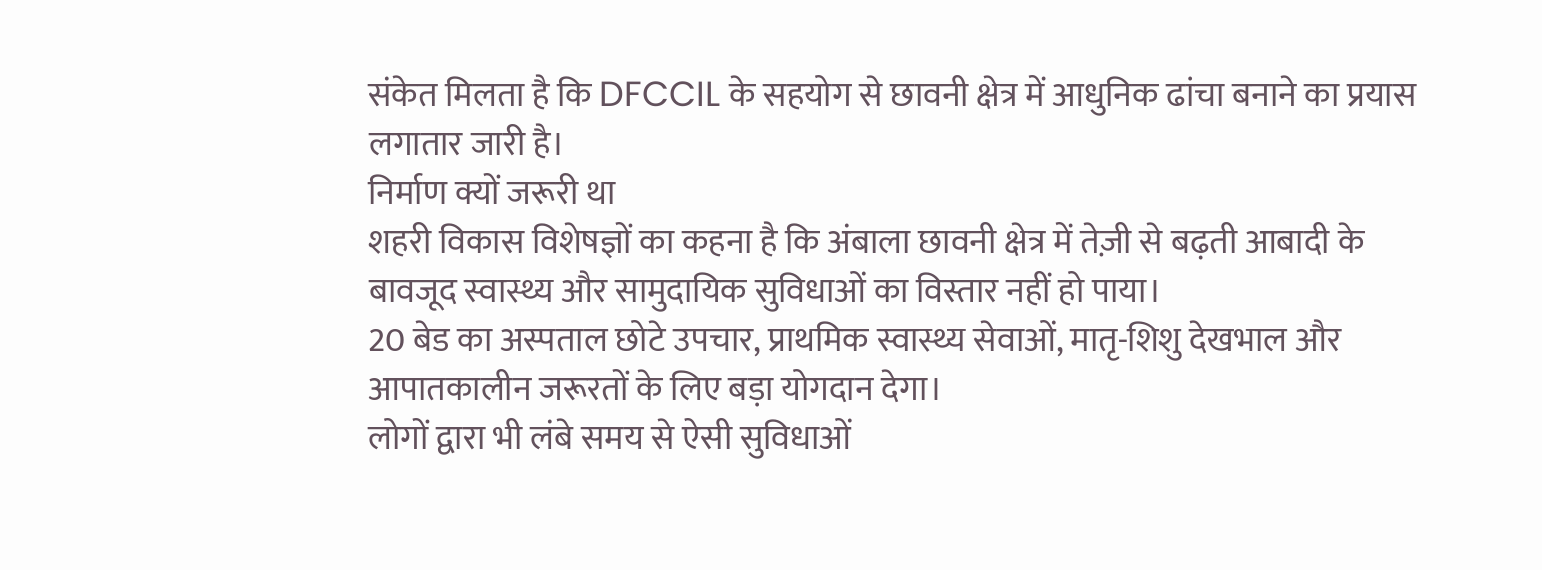संकेत मिलता है कि DFCCIL के सहयोग से छावनी क्षेत्र में आधुनिक ढांचा बनाने का प्रयास लगातार जारी है।
निर्माण क्यों जरूरी था
शहरी विकास विशेषज्ञों का कहना है कि अंबाला छावनी क्षेत्र में तेज़ी से बढ़ती आबादी के बावजूद स्वास्थ्य और सामुदायिक सुविधाओं का विस्तार नहीं हो पाया।
20 बेड का अस्पताल छोटे उपचार, प्राथमिक स्वास्थ्य सेवाओं, मातृ-शिशु देखभाल और आपातकालीन जरूरतों के लिए बड़ा योगदान देगा।
लोगों द्वारा भी लंबे समय से ऐसी सुविधाओं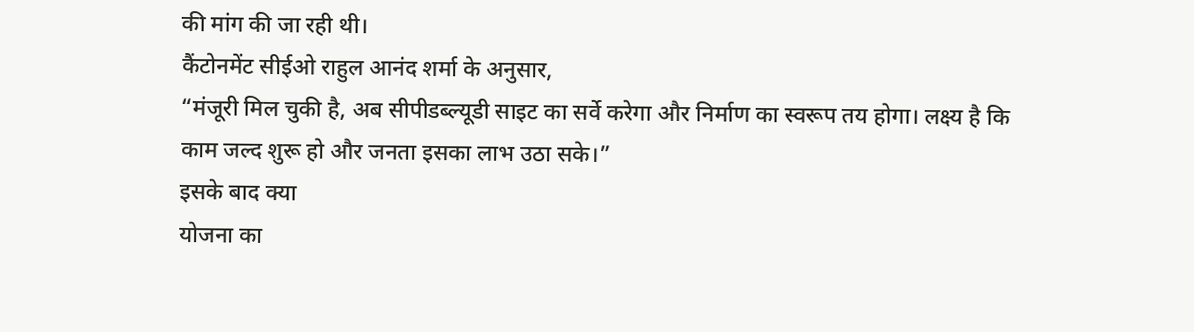की मांग की जा रही थी।
कैंटोनमेंट सीईओ राहुल आनंद शर्मा के अनुसार,
“मंजूरी मिल चुकी है, अब सीपीडब्ल्यूडी साइट का सर्वे करेगा और निर्माण का स्वरूप तय होगा। लक्ष्य है कि काम जल्द शुरू हो और जनता इसका लाभ उठा सके।”
इसके बाद क्या
योजना का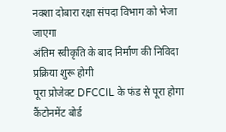नक्शा दोबारा रक्षा संपदा विभाग को भेजा जाएगा
अंतिम स्वीकृति के बाद निर्माण की निविदा प्रक्रिया शुरू होगी
पूरा प्रोजेक्ट DFCCIL के फंड से पूरा होगा
कैंटोनमेंट बोर्ड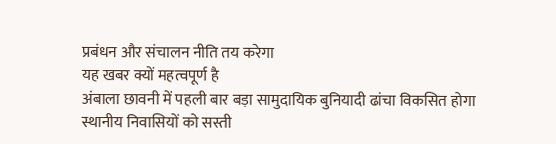प्रबंधन और संचालन नीति तय करेगा
यह खबर क्यों महत्वपूर्ण है
अंबाला छावनी में पहली बार बड़ा सामुदायिक बुनियादी ढांचा विकसित होगा
स्थानीय निवासियों को सस्ती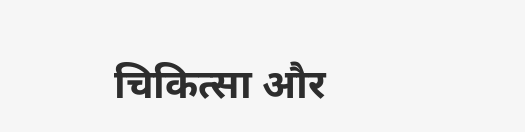चिकित्सा और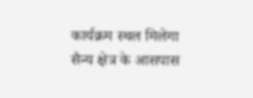कार्यक्रम स्थल मिलेगा
सैन्य क्षेत्र के आसपास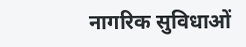नागरिक सुविधाओं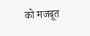को मजबूत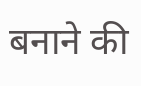बनाने की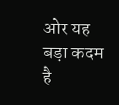ओर यह बड़ा कदम है